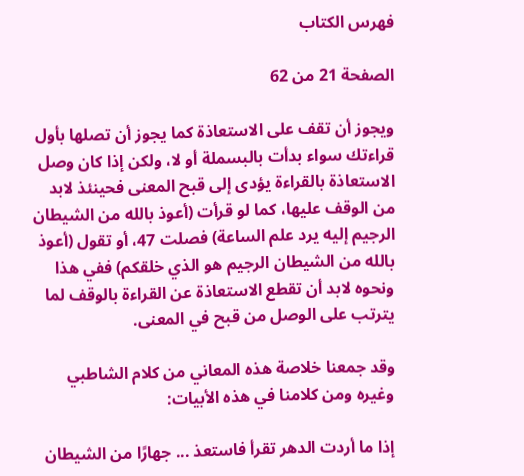فهرس الكتاب

الصفحة 21 من 62

ويجوز أن تقف على الاستعاذة كما يجوز أن تصلها بأول قراءتك سواء بدأت بالبسملة أو لا، ولكن إذا كان وصل الاستعاذة بالقراءة يؤدى إلى قبح المعنى فحينئذ لابد من الوقف عليها، كما لو قرأت (أعوذ بالله من الشيطان الرجيم إليه يرد علم الساعة) فصلت 47، أو تقول (أعوذ بالله من الشيطان الرجيم هو الذي خلقكم) ففي هذا ونحوه لابد أن تقطع الاستعاذة عن القراءة بالوقف لما يترتب على الوصل من قبح في المعنى.

وقد جمعنا خلاصة هذه المعاني من كلام الشاطبي وغيره ومن كلامنا في هذه الأبيات:

إذا ما أردت الدهر تقرأ فاستعذ ... جهارًا من الشيطان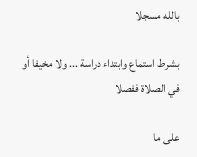بالله مسجلا

بشرط استماع وابتداء دراسة ... ولا مخيفا أو في الصلاة ففصلا

على ما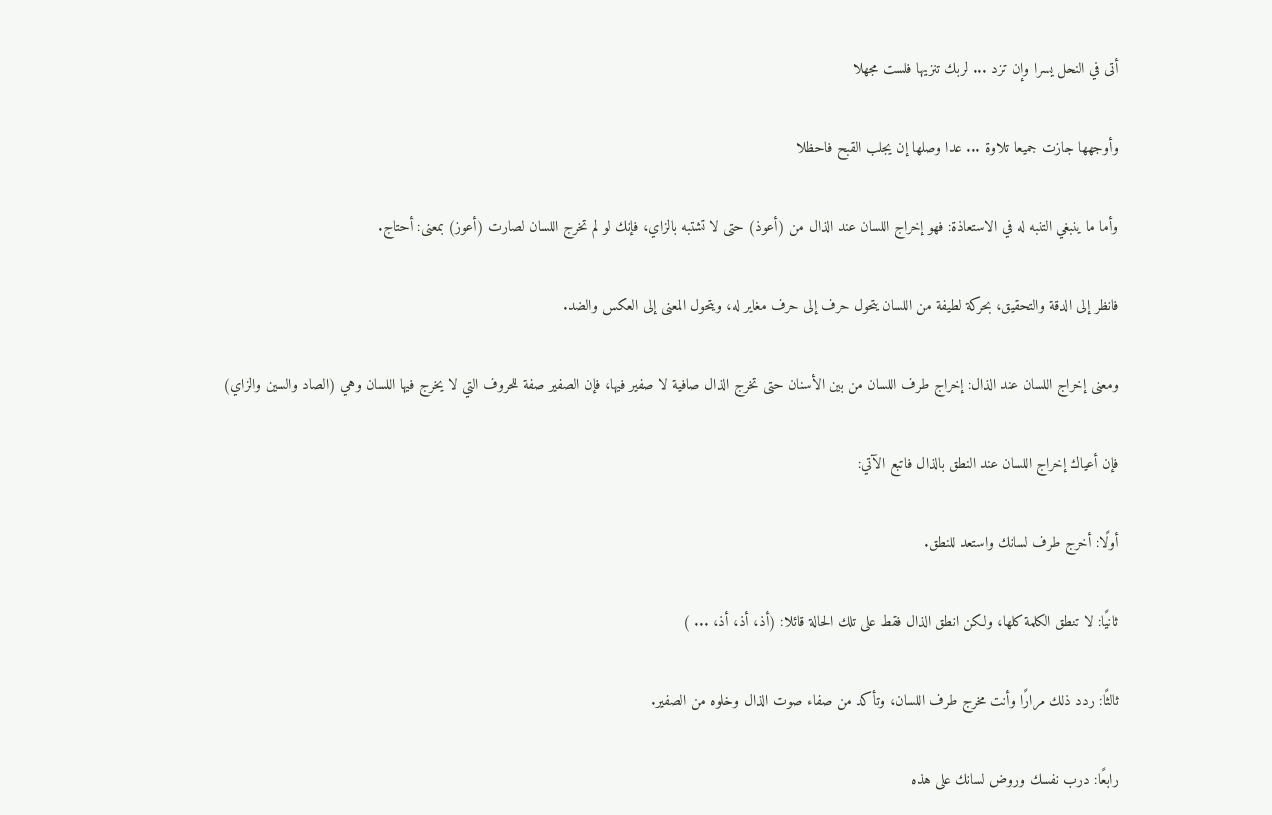أتى في النحل يسرا وإن تزد ... لربك تنزيها فلست مجهلا

وأوجهها جازت جميعا تلاوة ... عدا وصلها إن يجلب القبح فاحظلا

وأما ما ينبغي التنبه له في الاستعاذة: فهو إخراج اللسان عند الذال من (أعوذ) حتى لا تشتبه بالزاي، فإنك لو لم تخرج اللسان لصارت (أعوز) بمعنى: أحتاج.

فانظر إلى الدقة والتحقيق، بحركة لطيفة من اللسان يتحول حرف إلى حرف مغاير له، ويتحول المعنى إلى العكس والضد.

ومعنى إخراج اللسان عند الذال: إخراج طرف اللسان من بين الأسنان حتى تخرج الذال صافية لا صفير فيها، فإن الصفير صفة للحروف التي لا يخرج فيها اللسان وهي (الصاد والسين والزاي)

فإن أعياك إخراج اللسان عند النطق بالذال فاتبع الآتي:

أولًا: أخرج طرف لسانك واستعد للنطق.

ثانيًا: لا تنطق الكلمة كلها، ولكن انطق الذال فقط على تلك الحالة قائلا: (أذ، أذ، أذ، ... )

ثالثًا: ردد ذلك مرارًا وأنت مخرج طرف اللسان، وتأكد من صفاء صوت الذال وخلوه من الصفير.

رابعًا: درب نفسك وروض لسانك على هذه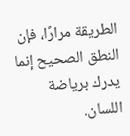الطريقة مرارًا، فإن النطق الصحيح إنما يدرك برياضة اللسان.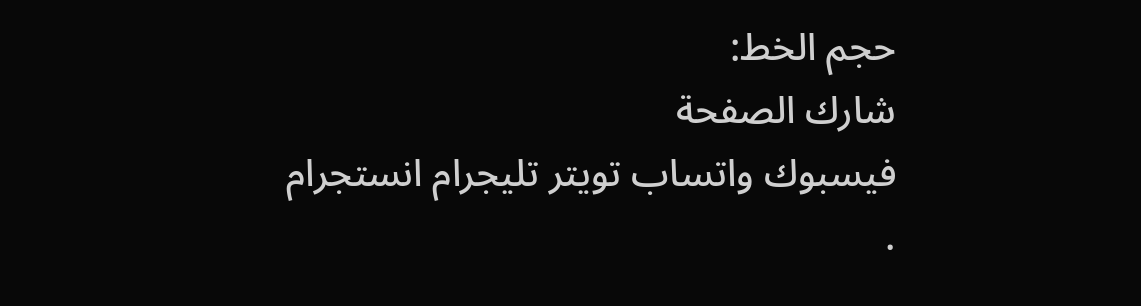حجم الخط:
شارك الصفحة
فيسبوك واتساب تويتر تليجرام انستجرام
.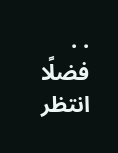. .
فضلًا انتظر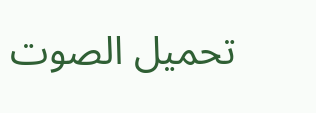تحميل الصوت